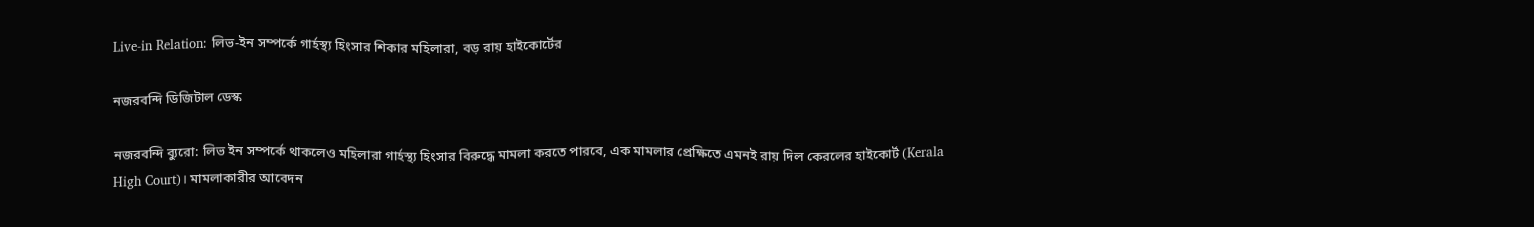Live-in Relation: লিভ-ইন সম্পর্কে গার্হস্থ্য হিংসার শিকার মহিলারা, বড় রায় হাইকোর্টের

নজরবন্দি ডিজিটাল ডেস্ক

নজরবন্দি ব্যুরো: লিভ ইন সম্পর্কে থাকলেও মহিলারা গার্হস্থ্য হিংসার বিরুদ্ধে মামলা করতে পারবে, এক মামলার প্রেক্ষিতে এমনই রায় দিল কেরলের হাইকোর্ট (Kerala High Court)। মামলাকারীর আবেদন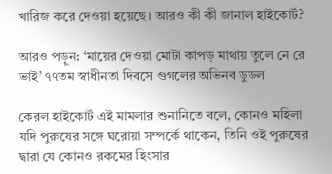খারিজ করে দেওয়া হয়েছে। আরও কী কী জানাল হাইকোর্ট?

আরও পড়ুন: ‘মায়ের দেওয়া মোটা কাপড় মাথায় তুলে নে রে ভাই’ ৭৭তম স্বাধীনতা দিবসে গুগলের অভিনব ডুডল

কেরল হাইকোর্ট এই মামলার শুনানিতে বলে, কোনও মহিলা যদি পুরুষের সঙ্গে ঘরোয়া সম্পর্কে থাকেন, তিনি ওই পুরুষের দ্বারা যে কোনও রকমের হিংসার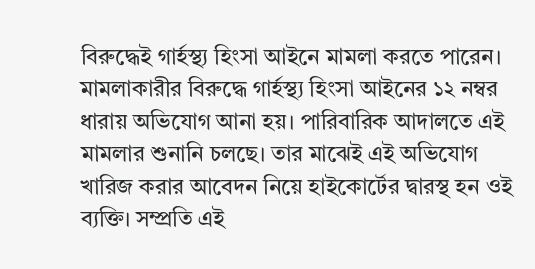বিরুদ্ধেই গার্হস্থ্য হিংসা আইনে মামলা করতে পারেন। মামলাকারীর বিরুদ্ধে গার্হস্থ্য হিংসা আইনের ১২ নম্বর ধারায় অভিযোগ আনা হয়। পারিবারিক আদালতে এই মামলার শুনানি চলছে। তার মাঝেই এই অভিযোগ খারিজ করার আবেদন নিয়ে হাইকোর্টের দ্বারস্থ হন ওই ব্যক্তি। সম্প্রতি এই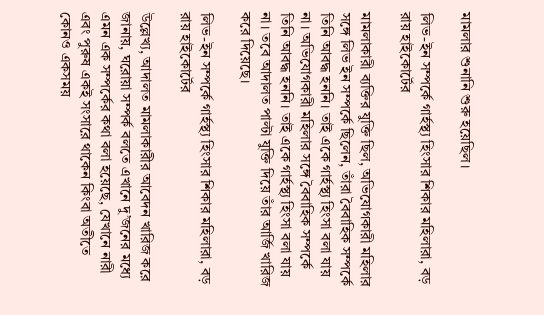মামলার শুনানি শুরু হয়েছিল।

লিভ-ইন সম্পর্কে গার্হস্থ্য হিংসার শিকার মহিলারা, বড় রায় হাইকোর্টের

মামলাকারী ব্যক্তির যুক্তি ছিল, অভিযোগকারী মহিলার সঙ্গে লিভ ইন সম্পর্কে ছিলেন, তাঁরা বৈবাহিক সম্পর্কে তিনি আবদ্ধ হননি। তাই একে গার্হস্থ্য হিংসা বলা যায় না। অভিযোগকারী মহিলার সঙ্গে বৈবাহিক সম্পর্কে তিনি আবদ্ধ হননি। তাই একে গার্হস্থ্য হিংসা বলা যায় না। তবে আদালত পাল্টা যুক্তি দিয়ে তাঁর আর্জি খারিজ করে দিয়েছে।

লিভ-ইন সম্পর্কে গার্হস্থ্য হিংসার শিকার মহিলারা, বড় রায় হাইকোর্টের

উল্লেখ্য, আদালত মামলাকারীর আবেদন খারিজ করে জানায়, ঘরোয়া সম্পর্ক বলতে এখানে দু’জনের মধ্যে এমন এক সম্পর্কের কথা বলা হয়েছে, যেখানে নারী এবং পুরুষ একই সংসারে থাকেন কিংবা অতীতে কোনও একসময়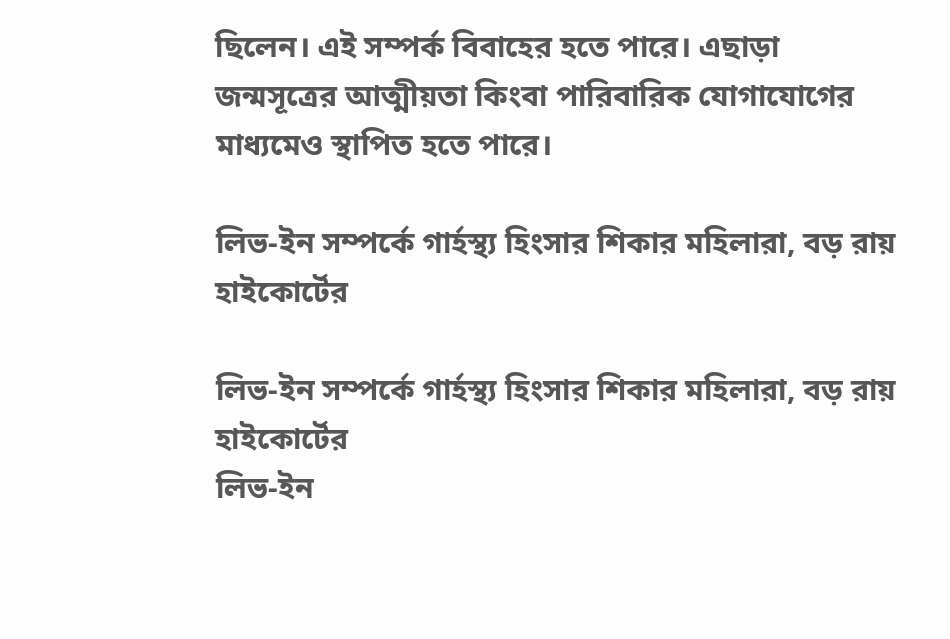ছিলেন। এই সম্পর্ক বিবাহের হতে পারে। এছাড়া জন্মসূত্রের আত্মীয়তা কিংবা পারিবারিক যোগাযোগের মাধ্যমেও স্থাপিত হতে পারে।

লিভ-ইন সম্পর্কে গার্হস্থ্য হিংসার শিকার মহিলারা, বড় রায় হাইকোর্টের

লিভ-ইন সম্পর্কে গার্হস্থ্য হিংসার শিকার মহিলারা, বড় রায় হাইকোর্টের
লিভ-ইন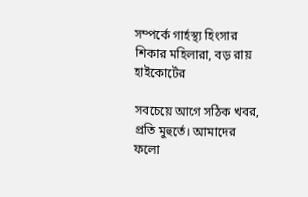সম্পর্কে গার্হস্থ্য হিংসার শিকার মহিলারা, বড় রায় হাইকোর্টের

সবচেয়ে আগে সঠিক খবর, প্রতি মুহুর্তে। আমাদের ফলো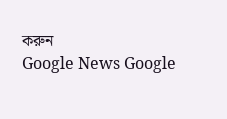করুন
Google News Google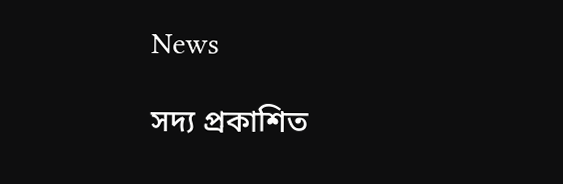News

সদ্য প্রকাশিত